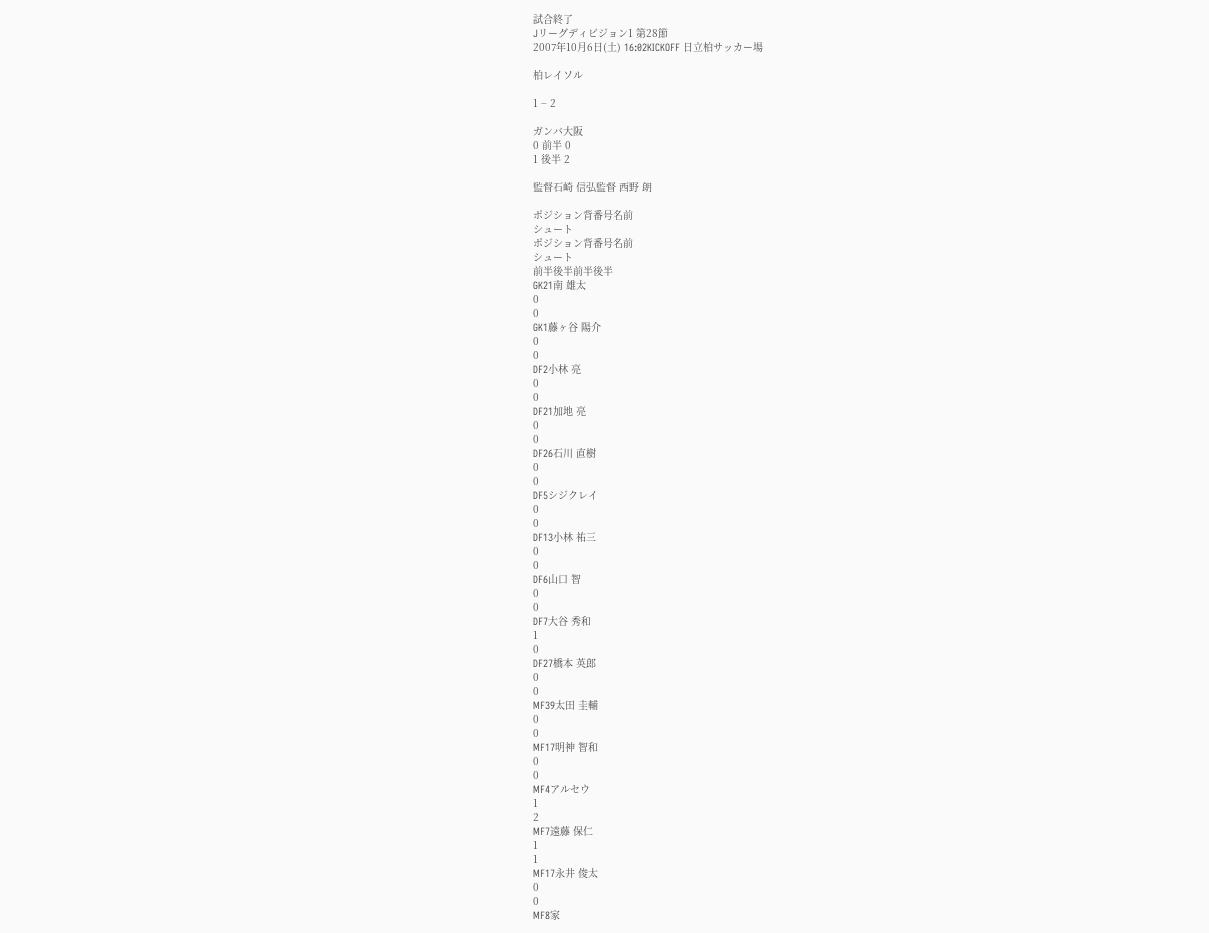試合終了
Jリーグディビジョン1 第28節
2007年10月6日(土) 16:02KICKOFF 日立柏サッカー場

柏レイソル

1 − 2

ガンバ大阪
0 前半 0
1 後半 2

監督石崎 信弘監督 西野 朗

ポジション背番号名前
シュート
ポジション背番号名前
シュート
前半後半前半後半
GK21南 雄太
0
0
GK1藤ヶ谷 陽介
0
0
DF2小林 亮
0
0
DF21加地 亮
0
0
DF26石川 直樹
0
0
DF5シジクレイ
0
0
DF13小林 祐三
0
0
DF6山口 智
0
0
DF7大谷 秀和
1
0
DF27橋本 英郎
0
0
MF39太田 圭輔
0
0
MF17明神 智和
0
0
MF4アルセウ
1
2
MF7遠藤 保仁
1
1
MF17永井 俊太
0
0
MF8家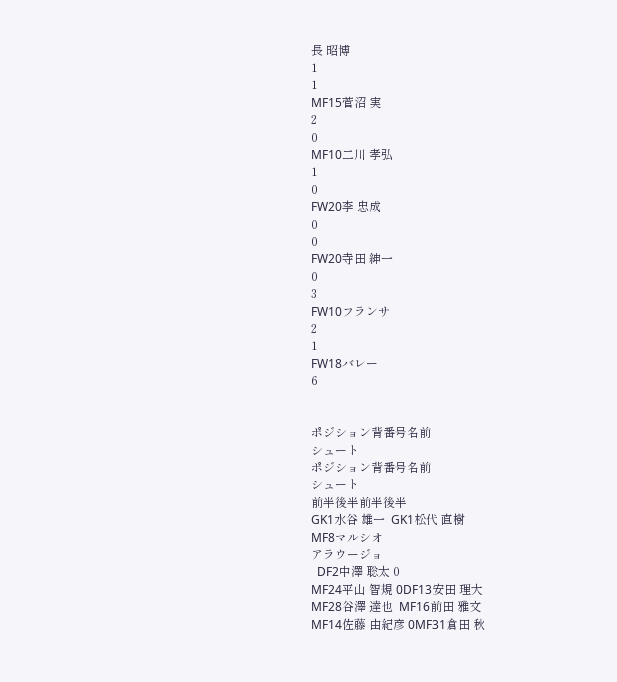長 昭博
1
1
MF15菅沼 実
2
0
MF10二川 孝弘
1
0
FW20李 忠成
0
0
FW20寺田 紳一
0
3
FW10フランサ
2
1
FW18バレー
6


ポジション背番号名前
シュート
ポジション背番号名前
シュート
前半後半前半後半
GK1水谷 雄一  GK1松代 直樹
MF8マルシオ
アラウージョ
  DF2中澤 聡太 0
MF24平山 智規 0DF13安田 理大
MF28谷澤 達也  MF16前田 雅文
MF14佐藤 由紀彦 0MF31倉田 秋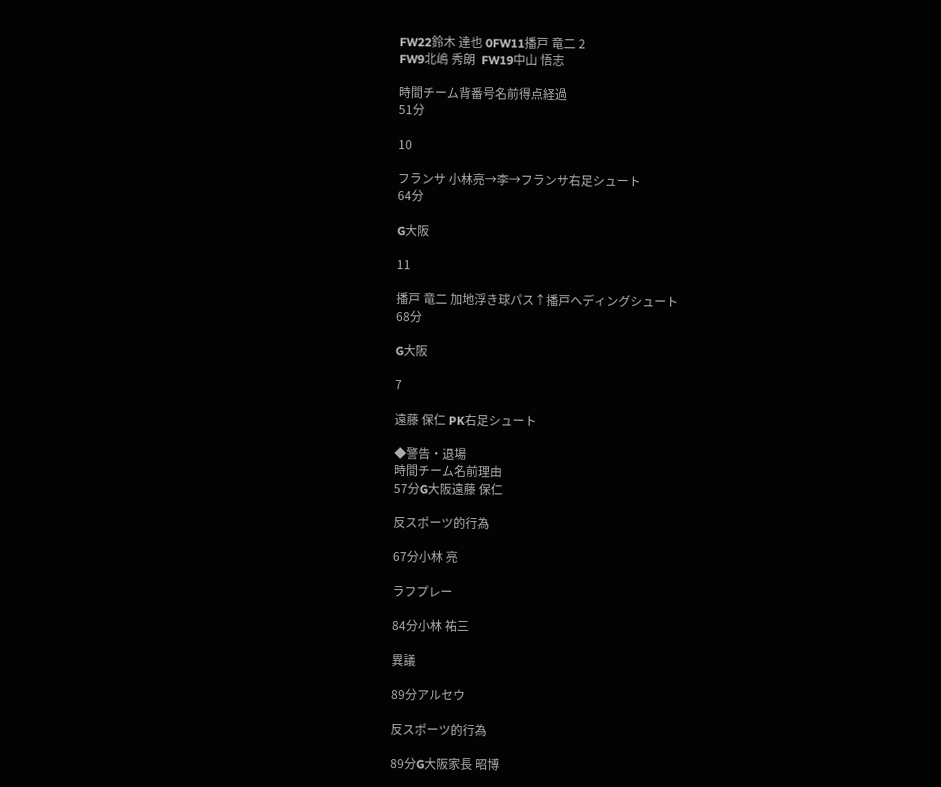FW22鈴木 達也 0FW11播戸 竜二 2
FW9北嶋 秀朗  FW19中山 悟志

時間チーム背番号名前得点経過
51分

10

フランサ 小林亮→李→フランサ右足シュート
64分

G大阪

11

播戸 竜二 加地浮き球パス↑播戸ヘディングシュート
68分

G大阪

7

遠藤 保仁 PK右足シュート

◆警告・退場
時間チーム名前理由
57分G大阪遠藤 保仁

反スポーツ的行為

67分小林 亮

ラフプレー

84分小林 祐三

異議

89分アルセウ

反スポーツ的行為

89分G大阪家長 昭博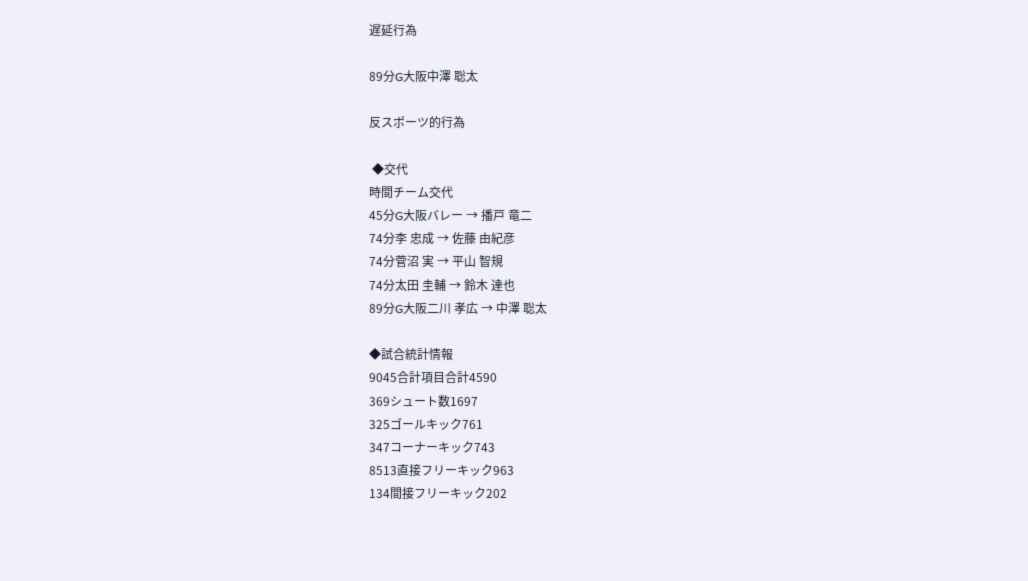遅延行為

89分G大阪中澤 聡太

反スポーツ的行為

 ◆交代
時間チーム交代
45分G大阪バレー → 播戸 竜二
74分李 忠成 → 佐藤 由紀彦
74分菅沼 実 → 平山 智規
74分太田 圭輔 → 鈴木 達也
89分G大阪二川 孝広 → 中澤 聡太

◆試合統計情報
9045合計項目合計4590
369シュート数1697
325ゴールキック761
347コーナーキック743
8513直接フリーキック963
134間接フリーキック202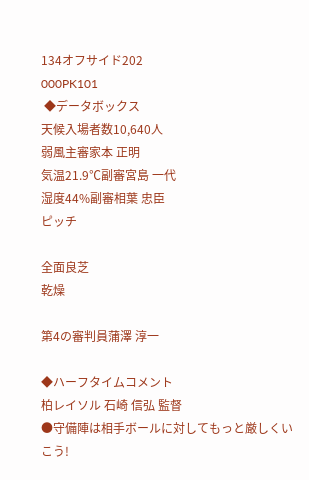134オフサイド202
000PK101
 ◆データボックス
天候入場者数10,640人
弱風主審家本 正明
気温21.9℃副審宮島 一代
湿度44%副審相葉 忠臣
ピッチ

全面良芝
乾燥

第4の審判員蒲澤 淳一

◆ハーフタイムコメント
柏レイソル 石崎 信弘 監督
●守備陣は相手ボールに対してもっと厳しくいこう!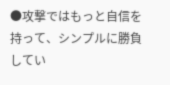●攻撃ではもっと自信を持って、シンプルに勝負してい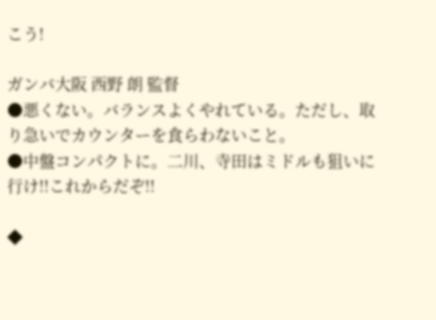こう!

ガンバ大阪 西野 朗 監督
●悪くない。バランスよくやれている。ただし、取り急いでカウンターを食らわないこと。
●中盤コンパクトに。二川、寺田はミドルも狙いに行け!!これからだぞ!!

◆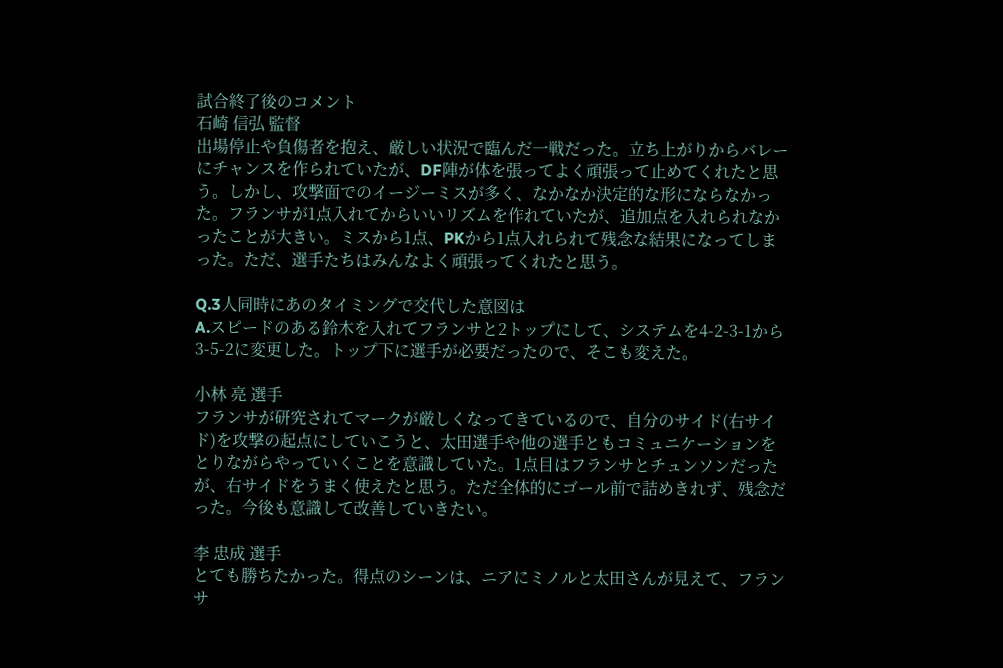試合終了後のコメント
石崎 信弘 監督
出場停止や負傷者を抱え、厳しい状況で臨んだ一戦だった。立ち上がりからバレーにチャンスを作られていたが、DF陣が体を張ってよく頑張って止めてくれたと思う。しかし、攻撃面でのイージーミスが多く、なかなか決定的な形にならなかった。フランサが1点入れてからいいリズムを作れていたが、追加点を入れられなかったことが大きい。ミスから1点、PKから1点入れられて残念な結果になってしまった。ただ、選手たちはみんなよく頑張ってくれたと思う。

Q.3人同時にあのタイミングで交代した意図は
A.スピードのある鈴木を入れてフランサと2トップにして、システムを4-2-3-1から3-5-2に変更した。トップ下に選手が必要だったので、そこも変えた。

小林 亮 選手
フランサが研究されてマークが厳しくなってきているので、自分のサイド(右サイド)を攻撃の起点にしていこうと、太田選手や他の選手ともコミュニケーションをとりながらやっていくことを意識していた。1点目はフランサとチュンソンだったが、右サイドをうまく使えたと思う。ただ全体的にゴール前で詰めきれず、残念だった。今後も意識して改善していきたい。

李 忠成 選手
とても勝ちたかった。得点のシーンは、ニアにミノルと太田さんが見えて、フランサ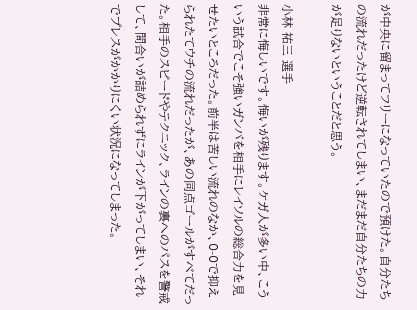が中央に留まってフリーになっていたので預けた。自分たちの流れだったけど逆転されてしまい、まだまだ自分たちの力が足りないということだと思う。

小林 祐三 選手
非常に悔しいです。悔いが残ります。ケガ人が多い中、こういう試合でこそ強いガンバを相手にレイソルの総合力を見せたいところだった。前半は苦しい流れのなか、0-0で抑えられたてウチの流れだったが、あの同点ゴールがすべてだった。相手のスピードやテクニック、ラインの裏へのパスを警戒して、間合いが詰められずにラインが下がってしまい、それでプレスがかかりにくい状況になってしまった。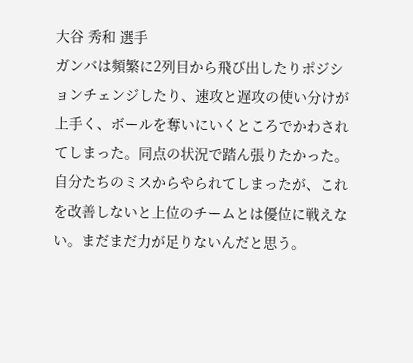大谷 秀和 選手
ガンバは頻繁に2列目から飛び出したりポジションチェンジしたり、速攻と遅攻の使い分けが上手く、ボールを奪いにいくところでかわされてしまった。同点の状況で踏ん張りたかった。自分たちのミスからやられてしまったが、これを改善しないと上位のチームとは優位に戦えない。まだまだ力が足りないんだと思う。